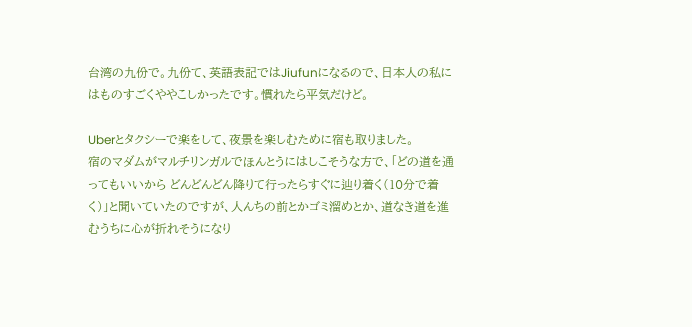台湾の九份で。九份て、英語表記ではJiufunになるので、日本人の私にはものすごくややこしかったです。慣れたら平気だけど。

Uberとタクシーで楽をして、夜景を楽しむために宿も取りました。
宿のマダムがマルチリンガルでほんとうにはしこそうな方で、「どの道を通ってもいいから どんどんどん降りて行ったらすぐに辿り着く(10分で着く)」と聞いていたのですが、人んちの前とかゴミ溜めとか、道なき道を進むうちに心が折れそうになり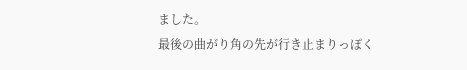ました。
最後の曲がり角の先が行き止まりっぽく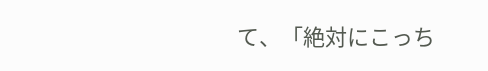て、「絶対にこっち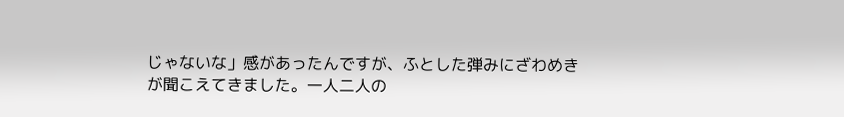じゃないな」感があったんですが、ふとした弾みにざわめきが聞こえてきました。一人二人の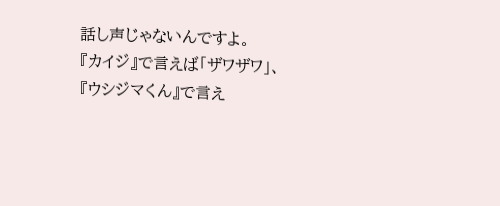話し声じゃないんですよ。
『カイジ』で言えば「ザワザワ」、『ウシジマくん』で言え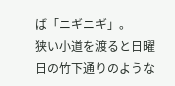ば「ニギニギ」。
狭い小道を渡ると日曜日の竹下通りのような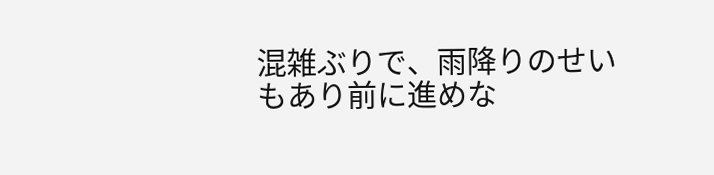混雑ぶりで、雨降りのせいもあり前に進めな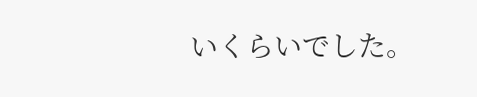いくらいでした。